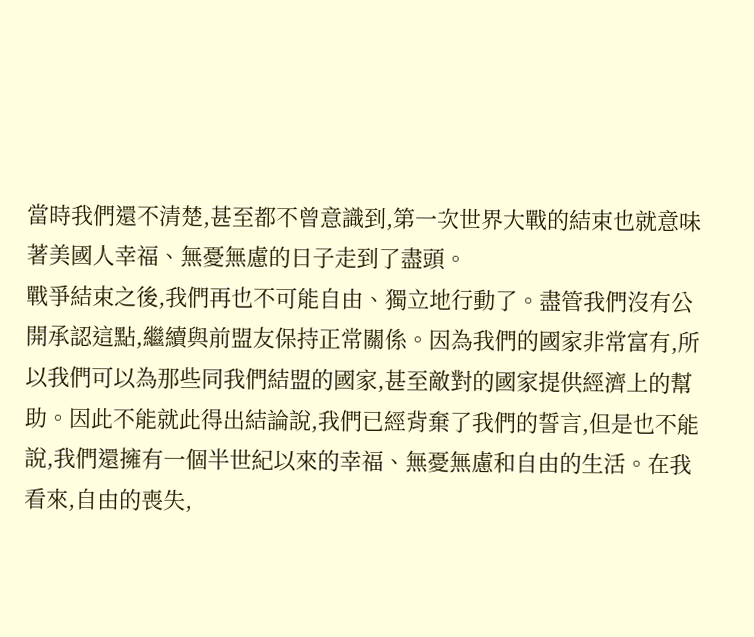當時我們還不清楚,甚至都不曾意識到,第一次世界大戰的結束也就意味著美國人幸福、無憂無慮的日子走到了盡頭。
戰爭結束之後,我們再也不可能自由、獨立地行動了。盡管我們沒有公開承認這點,繼續與前盟友保持正常關係。因為我們的國家非常富有,所以我們可以為那些同我們結盟的國家,甚至敵對的國家提供經濟上的幫助。因此不能就此得出結論說,我們已經背棄了我們的誓言,但是也不能說,我們還擁有一個半世紀以來的幸福、無憂無慮和自由的生活。在我看來,自由的喪失,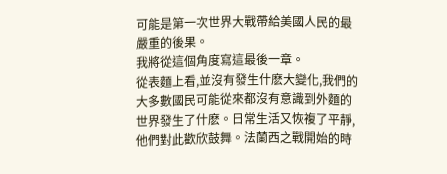可能是第一次世界大戰帶給美國人民的最嚴重的後果。
我將從這個角度寫這最後一章。
從表麵上看,並沒有發生什麽大變化,我們的大多數國民可能從來都沒有意識到外麵的世界發生了什麽。日常生活又恢複了平靜,他們對此歡欣鼓舞。法蘭西之戰開始的時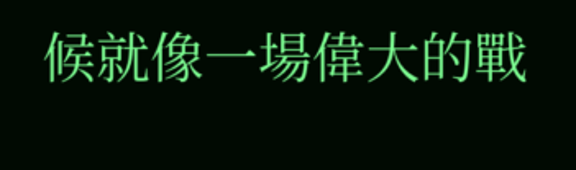候就像一場偉大的戰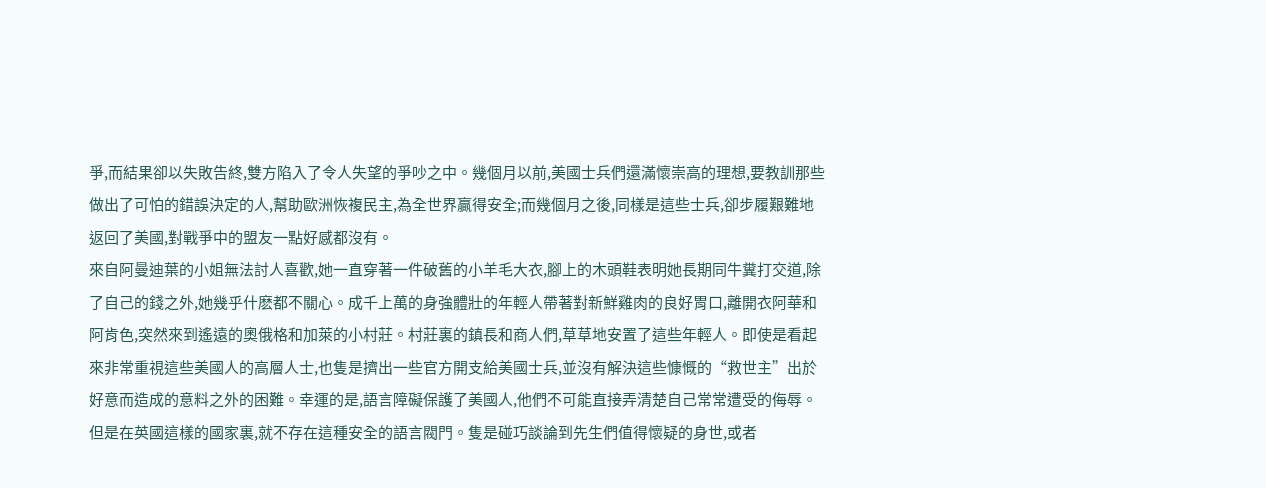爭,而結果卻以失敗告終,雙方陷入了令人失望的爭吵之中。幾個月以前,美國士兵們還滿懷崇高的理想,要教訓那些做出了可怕的錯誤決定的人,幫助歐洲恢複民主,為全世界贏得安全;而幾個月之後,同樣是這些士兵,卻步履艱難地返回了美國,對戰爭中的盟友一點好感都沒有。
來自阿曼迪葉的小姐無法討人喜歡,她一直穿著一件破舊的小羊毛大衣,腳上的木頭鞋表明她長期同牛糞打交道,除了自己的錢之外,她幾乎什麽都不關心。成千上萬的身強體壯的年輕人帶著對新鮮雞肉的良好胃口,離開衣阿華和阿肯色,突然來到遙遠的奧俄格和加萊的小村莊。村莊裏的鎮長和商人們,草草地安置了這些年輕人。即使是看起來非常重視這些美國人的高層人士,也隻是擠出一些官方開支給美國士兵,並沒有解決這些慷慨的“救世主”出於好意而造成的意料之外的困難。幸運的是,語言障礙保護了美國人,他們不可能直接弄清楚自己常常遭受的侮辱。但是在英國這樣的國家裏,就不存在這種安全的語言閥門。隻是碰巧談論到先生們值得懷疑的身世,或者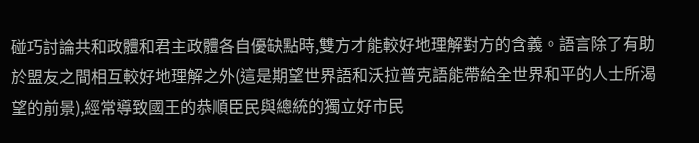碰巧討論共和政體和君主政體各自優缺點時,雙方才能較好地理解對方的含義。語言除了有助於盟友之間相互較好地理解之外(這是期望世界語和沃拉普克語能帶給全世界和平的人士所渴望的前景),經常導致國王的恭順臣民與總統的獨立好市民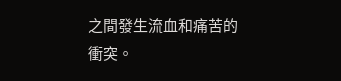之間發生流血和痛苦的衝突。